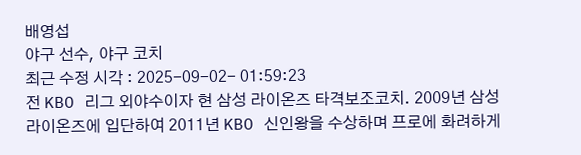배영섭
야구 선수, 야구 코치
최근 수정 시각 : 2025-09-02- 01:59:23
전 KBO 리그 외야수이자 현 삼성 라이온즈 타격보조코치. 2009년 삼성 라이온즈에 입단하여 2011년 KBO 신인왕을 수상하며 프로에 화려하게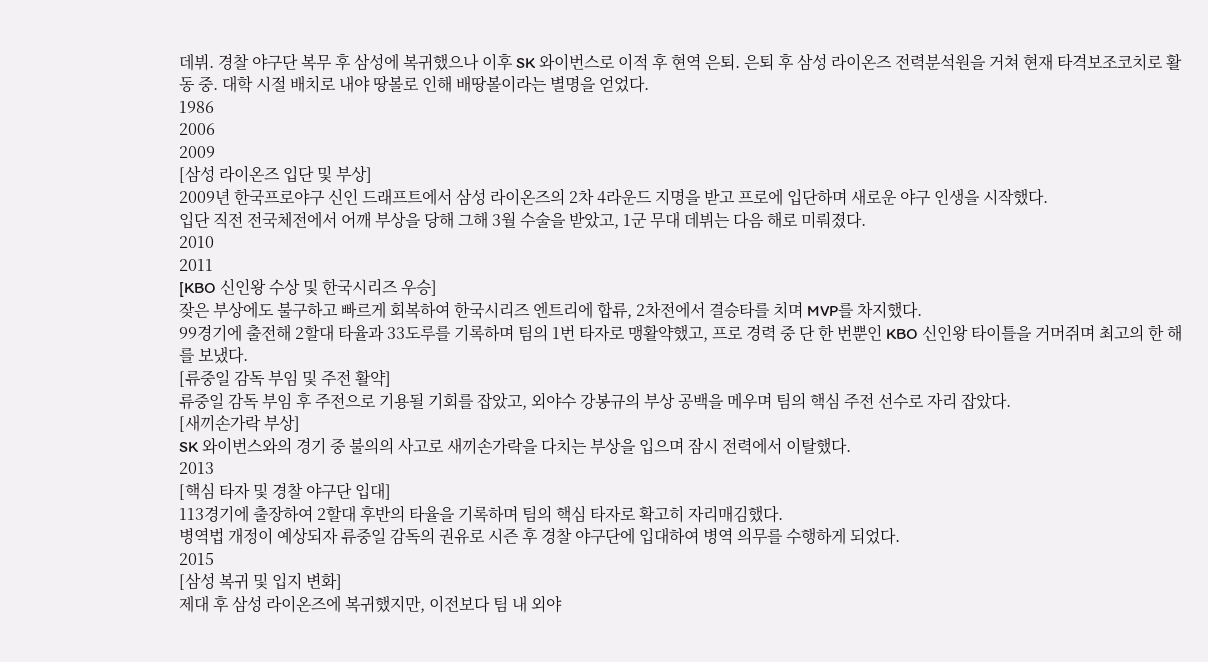데뷔. 경찰 야구단 복무 후 삼성에 복귀했으나 이후 SK 와이번스로 이적 후 현역 은퇴. 은퇴 후 삼성 라이온즈 전력분석원을 거쳐 현재 타격보조코치로 활동 중. 대학 시절 배치로 내야 땅볼로 인해 배땅볼이라는 별명을 얻었다.
1986
2006
2009
[삼성 라이온즈 입단 및 부상]
2009년 한국프로야구 신인 드래프트에서 삼성 라이온즈의 2차 4라운드 지명을 받고 프로에 입단하며 새로운 야구 인생을 시작했다.
입단 직전 전국체전에서 어깨 부상을 당해 그해 3월 수술을 받았고, 1군 무대 데뷔는 다음 해로 미뤄졌다.
2010
2011
[KBO 신인왕 수상 및 한국시리즈 우승]
잦은 부상에도 불구하고 빠르게 회복하여 한국시리즈 엔트리에 합류, 2차전에서 결승타를 치며 MVP를 차지했다.
99경기에 출전해 2할대 타율과 33도루를 기록하며 팀의 1번 타자로 맹활약했고, 프로 경력 중 단 한 번뿐인 KBO 신인왕 타이틀을 거머쥐며 최고의 한 해를 보냈다.
[류중일 감독 부임 및 주전 활약]
류중일 감독 부임 후 주전으로 기용될 기회를 잡았고, 외야수 강봉규의 부상 공백을 메우며 팀의 핵심 주전 선수로 자리 잡았다.
[새끼손가락 부상]
SK 와이번스와의 경기 중 불의의 사고로 새끼손가락을 다치는 부상을 입으며 잠시 전력에서 이탈했다.
2013
[핵심 타자 및 경찰 야구단 입대]
113경기에 출장하여 2할대 후반의 타율을 기록하며 팀의 핵심 타자로 확고히 자리매김했다.
병역법 개정이 예상되자 류중일 감독의 권유로 시즌 후 경찰 야구단에 입대하여 병역 의무를 수행하게 되었다.
2015
[삼성 복귀 및 입지 변화]
제대 후 삼성 라이온즈에 복귀했지만, 이전보다 팀 내 외야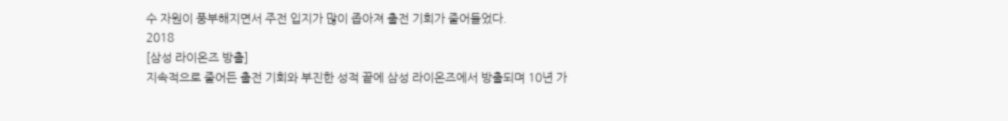수 자원이 풍부해지면서 주전 입지가 많이 좁아져 출전 기회가 줄어들었다.
2018
[삼성 라이온즈 방출]
지속적으로 줄어든 출전 기회와 부진한 성적 끝에 삼성 라이온즈에서 방출되며 10년 가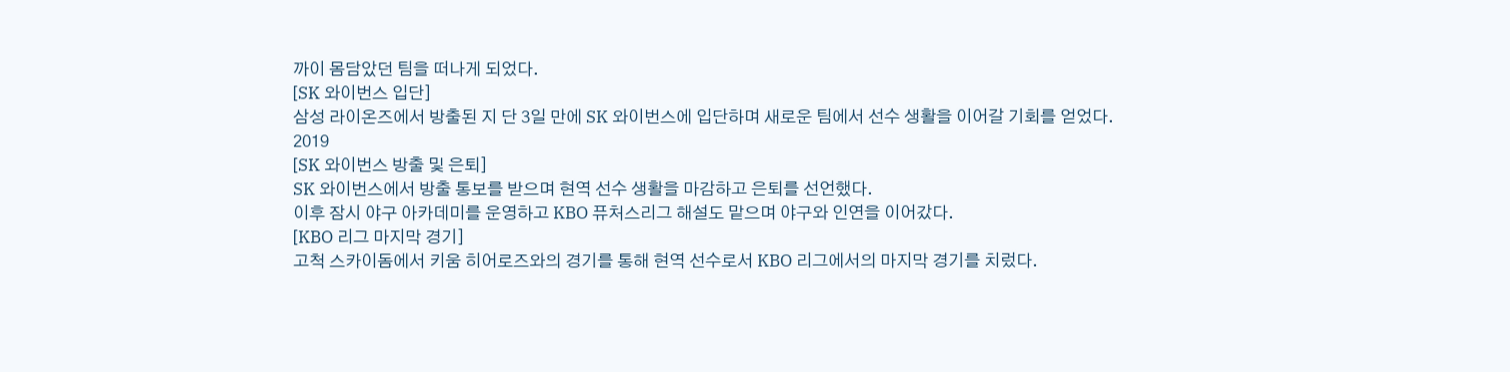까이 몸담았던 팀을 떠나게 되었다.
[SK 와이번스 입단]
삼성 라이온즈에서 방출된 지 단 3일 만에 SK 와이번스에 입단하며 새로운 팀에서 선수 생활을 이어갈 기회를 얻었다.
2019
[SK 와이번스 방출 및 은퇴]
SK 와이번스에서 방출 통보를 받으며 현역 선수 생활을 마감하고 은퇴를 선언했다.
이후 잠시 야구 아카데미를 운영하고 KBO 퓨처스리그 해설도 맡으며 야구와 인연을 이어갔다.
[KBO 리그 마지막 경기]
고척 스카이돔에서 키움 히어로즈와의 경기를 통해 현역 선수로서 KBO 리그에서의 마지막 경기를 치렀다.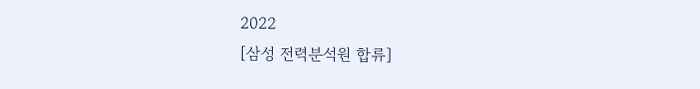2022
[삼성 전력분석원 합류]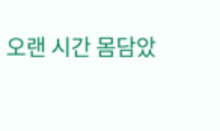오랜 시간 몸담았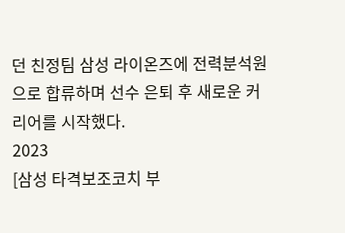던 친정팀 삼성 라이온즈에 전력분석원으로 합류하며 선수 은퇴 후 새로운 커리어를 시작했다.
2023
[삼성 타격보조코치 부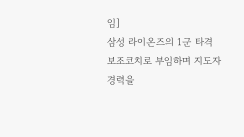임]
삼성 라이온즈의 1군 타격 보조코치로 부임하며 지도자 경력을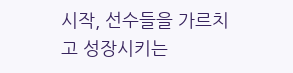시작, 선수들을 가르치고 성장시키는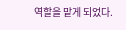역할을 맡게 되었다.